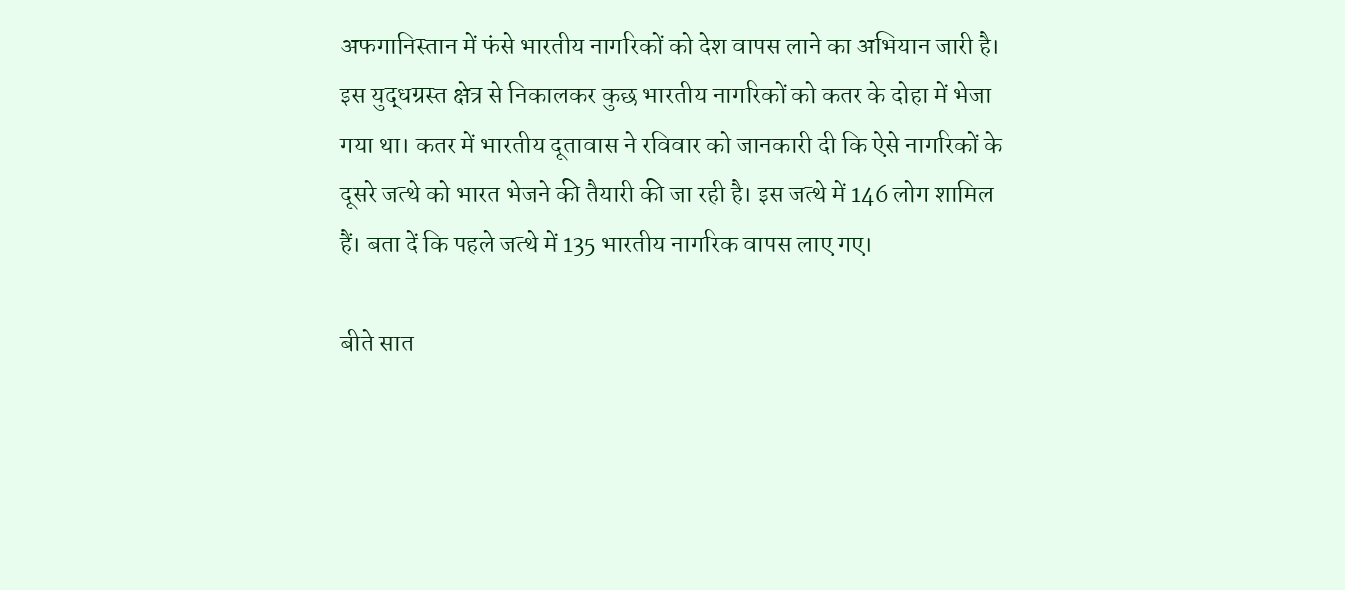अफगानिस्तान में फंसे भारतीय नागरिकों को देश वापस लाने का अभियान जारी है। इस युद्धग्रस्त क्षेत्र से निकालकर कुछ भारतीय नागरिकों को कतर के दोहा में भेजा गया था। कतर में भारतीय दूतावास ने रविवार को जानकारी दी कि ऐसे नागरिकों के दूसरे जत्थे को भारत भेजने की तैयारी की जा रही है। इस जत्थे में 146 लोग शामिल हैं। बता दें कि पहले जत्थे में 135 भारतीय नागरिक वापस लाए गए।

बीते सात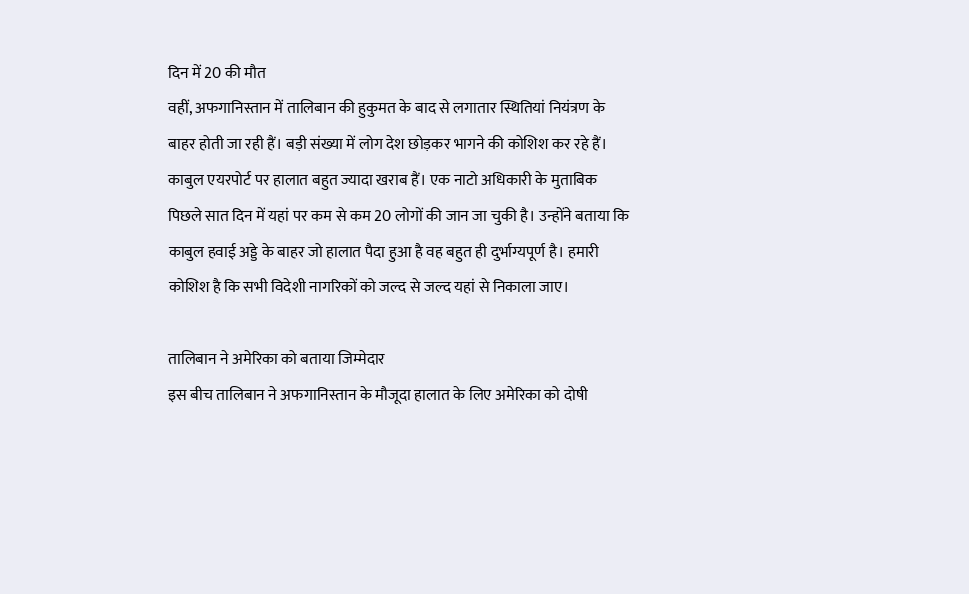दिन में 20 की मौत
वहीं, अफगानिस्तान में तालिबान की हुकुमत के बाद से लगातार स्थितियां नियंत्रण के बाहर होती जा रही हैं। बड़ी संख्या में लोग देश छोड़कर भागने की कोशिश कर रहे हैं। काबुल एयरपोर्ट पर हालात बहुत ज्यादा खराब हैं। एक नाटो अधिकारी के मुताबिक पिछले सात दिन में यहां पर कम से कम 20 लोगों की जान जा चुकी है। उन्होंने बताया कि काबुल हवाई अड्डे के बाहर जो हालात पैदा हुआ है वह बहुत ही दुर्भाग्यपूर्ण है। हमारी कोशिश है कि सभी विदेशी नागरिकों को जल्द से जल्द यहां से निकाला जाए।

तालिबान ने अमेरिका को बताया जिम्मेदार
इस बीच तालिबान ने अफगानिस्तान के मौजूदा हालात के लिए अमेरिका को दोषी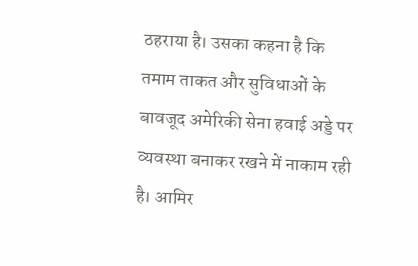ठहराया है। उसका कहना है कि तमाम ताकत और सुविधाओं के बावजूद अमेरिकी सेना हवाई अड्डे पर व्यवस्था बनाकर रखने में नाकाम रही है। आमिर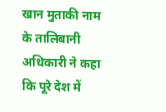खान मुताकी नाम के तालिबानी अधिकारी ने कहा कि पूरे देश में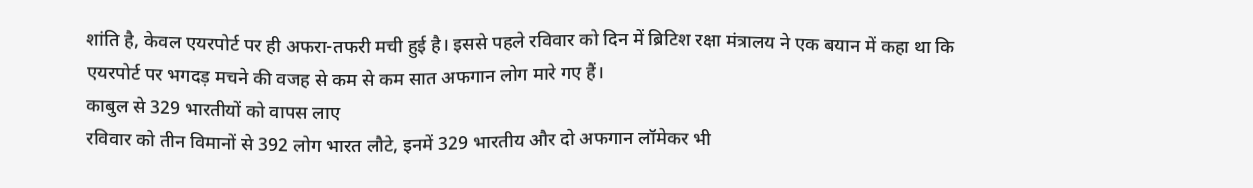शांति है, केवल एयरपोर्ट पर ही अफरा-तफरी मची हुई है। इससे पहले रविवार को दिन में ब्रिटिश रक्षा मंत्रालय ने एक बयान में कहा था कि एयरपोर्ट पर भगदड़ मचने की वजह से कम से कम सात अफगान लोग मारे गए हैं।
काबुल से 329 भारतीयों को वापस लाए
रविवार को तीन विमानों से 392 लोग भारत लौटे, इनमें 329 भारतीय और दो अफगान लॉमेकर भी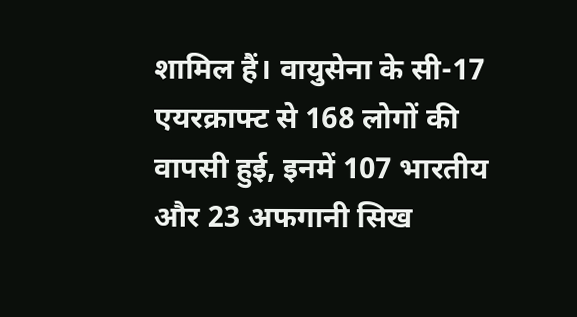शामिल हैं। वायुसेना के सी-17 एयरक्राफ्ट से 168 लोगों की वापसी हुई, इनमें 107 भारतीय और 23 अफगानी सिख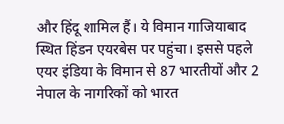और हिंदू शामिल हैं। ये विमान गाजियाबाद स्थित हिंडन एयरबेस पर पहुंचा। इससे पहले एयर इंडिया के विमान से 87 भारतीयों और 2 नेपाल के नागरिकों को भारत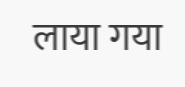लाया गया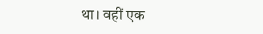था। वहीं एक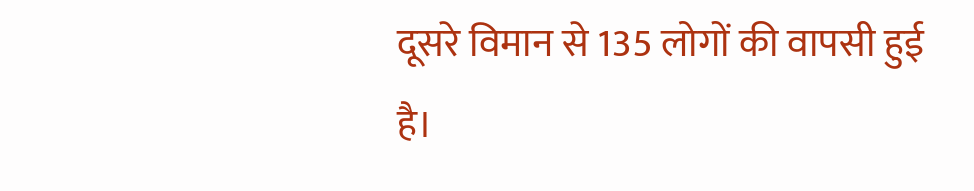दूसरे विमान से 135 लोगों की वापसी हुई है।